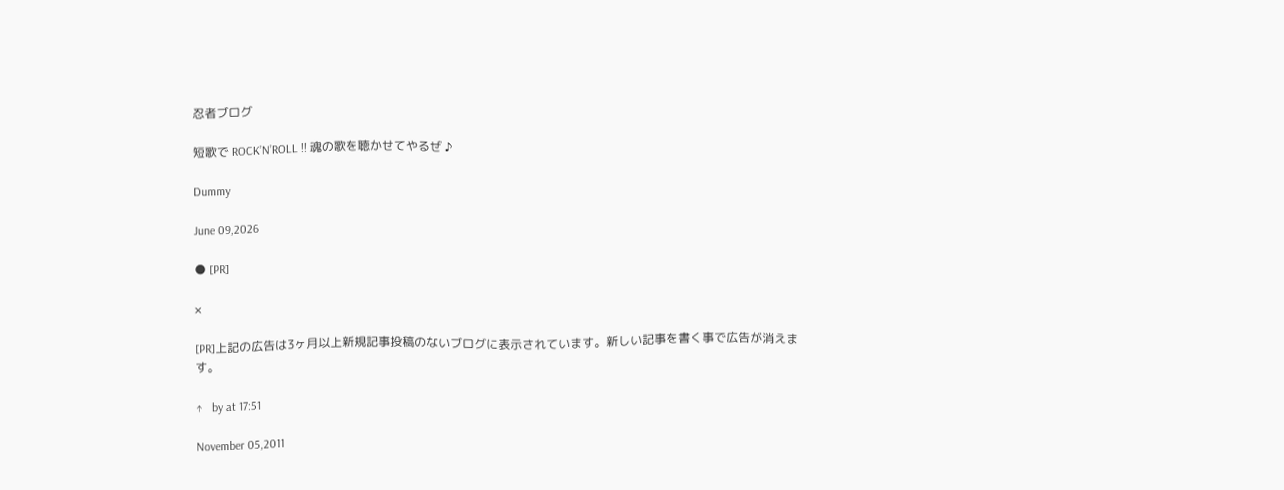忍者ブログ

短歌で ROCK’N’ROLL !! 魂の歌を聴かせてやるぜ ♪

Dummy

June 09,2026

● [PR]

×

[PR]上記の広告は3ヶ月以上新規記事投稿のないブログに表示されています。新しい記事を書く事で広告が消えます。

↑   by at 17:51

November 05,2011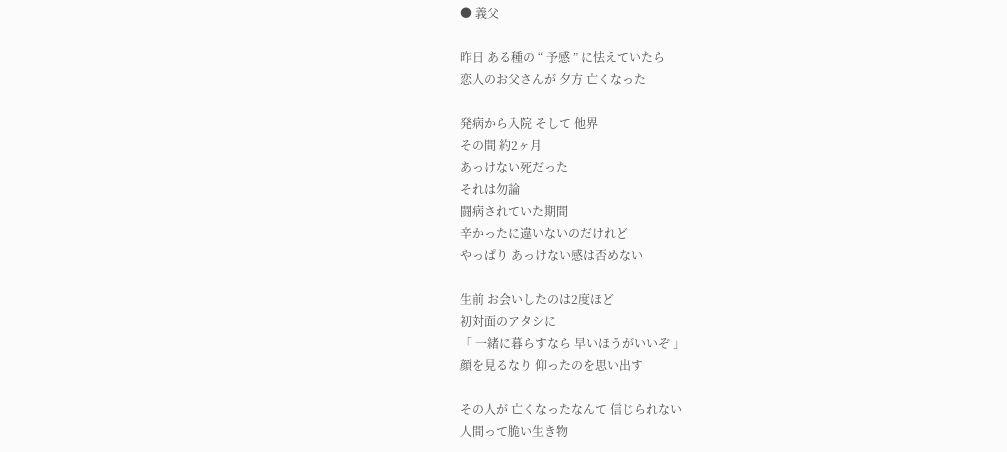● 義父

昨日 ある種の “ 予感 ” に怯えていたら
恋人のお父さんが 夕方 亡くなった

発病から入院 そして 他界
その間 約2ヶ月
あっけない死だった
それは勿論
闘病されていた期間
辛かったに違いないのだけれど
やっぱり あっけない感は否めない

生前 お会いしたのは2度ほど
初対面のアタシに
「 一緒に暮らすなら 早いほうがいいぞ 」
顔を見るなり 仰ったのを思い出す

その人が 亡くなったなんて 信じられない
人間って脆い生き物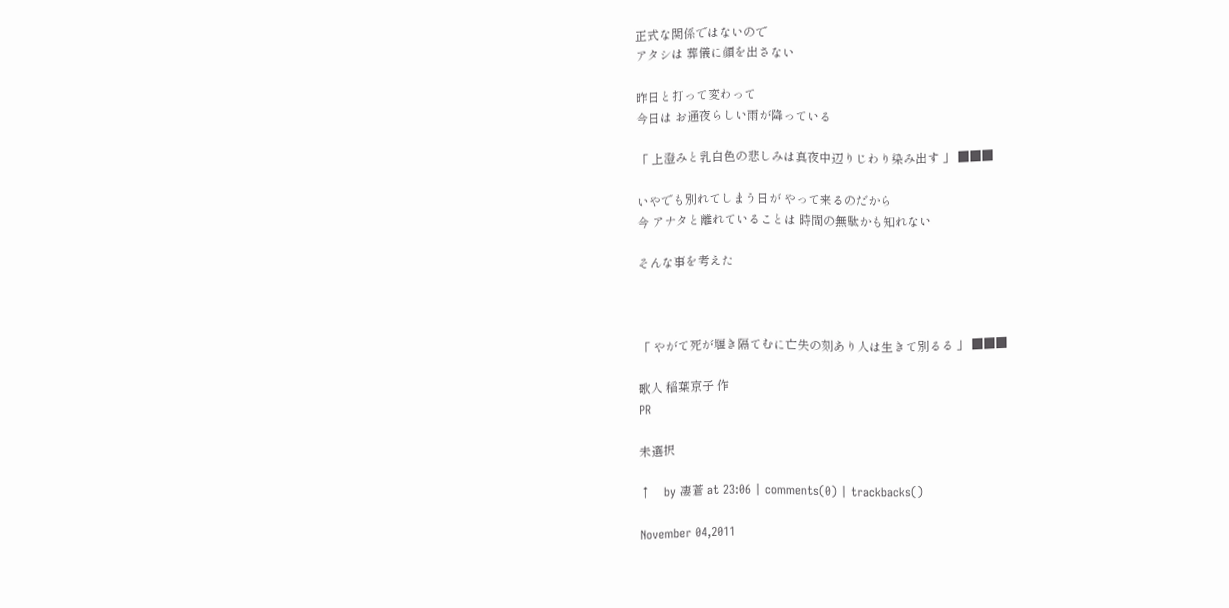正式な関係ではないので
アタシは 葬儀に顔を出さない

昨日と打って変わって
今日は お通夜らしい雨が降っている

「 上澄みと乳白色の悲しみは真夜中辺りじわり染み出す 」 ■■■

いやでも別れてしまう日が やって来るのだから
今 アナタと離れていることは 時間の無駄かも知れない

そんな事を考えた



「 やがて死が堰き隔てむに亡失の刻あり人は生きて別るる 」 ■■■

歌人 稲葉京子 作
PR

未選択

↑   by 凄蒼 at 23:06 | comments(0) | trackbacks()

November 04,2011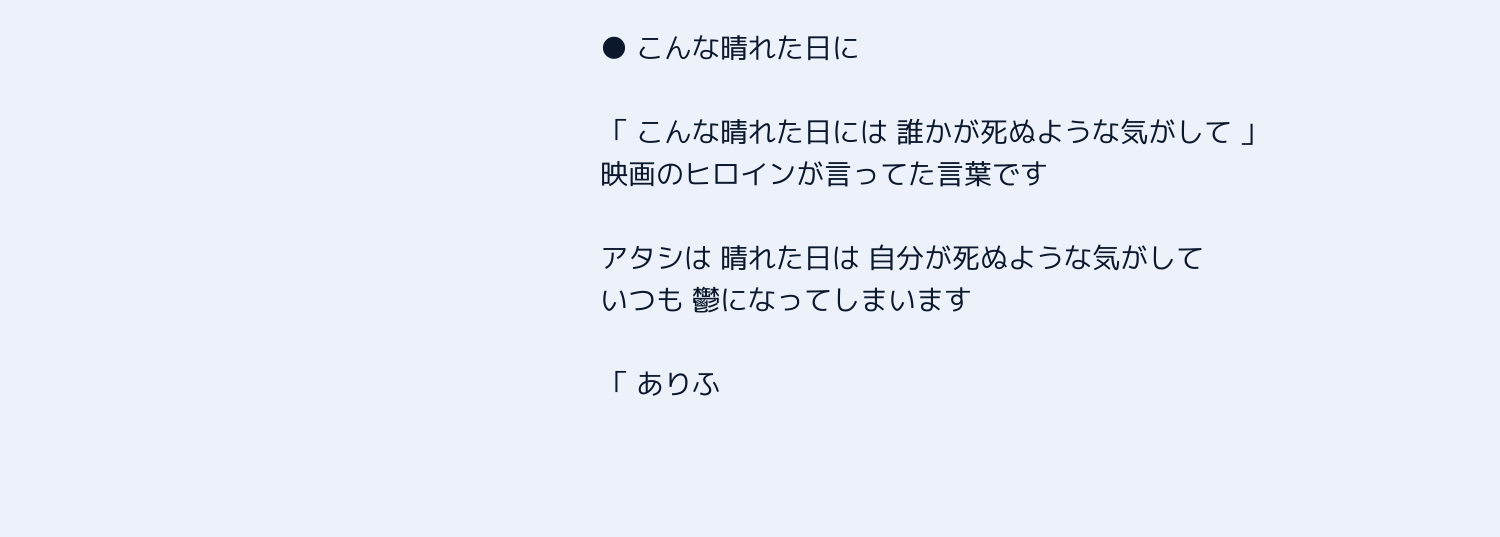● こんな晴れた日に

「 こんな晴れた日には 誰かが死ぬような気がして 」
映画のヒロインが言ってた言葉です

アタシは 晴れた日は 自分が死ぬような気がして
いつも 鬱になってしまいます

「 ありふ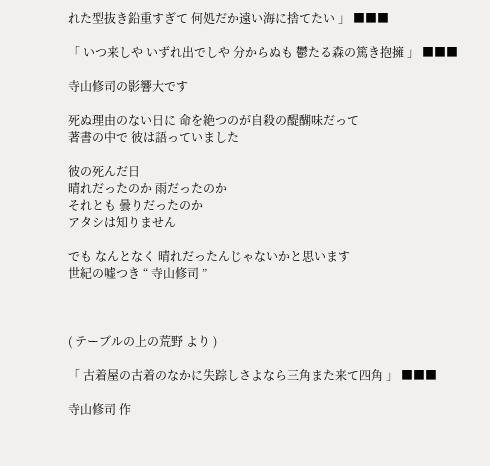れた型抜き鉛重すぎて 何処だか遠い海に捨てたい 」 ■■■

「 いつ来しや いずれ出でしや 分からぬも 鬱たる森の篤き抱擁 」 ■■■

寺山修司の影響大です

死ぬ理由のない日に 命を絶つのが自殺の醍醐味だって
著書の中で 彼は語っていました

彼の死んだ日
晴れだったのか 雨だったのか
それとも 曇りだったのか
アタシは知りません

でも なんとなく 晴れだったんじゃないかと思います
世紀の嘘つき “ 寺山修司 ”



( テーブルの上の荒野 より )

「 古着屋の古着のなかに失踪しさよなら三角また来て四角 」 ■■■

寺山修司 作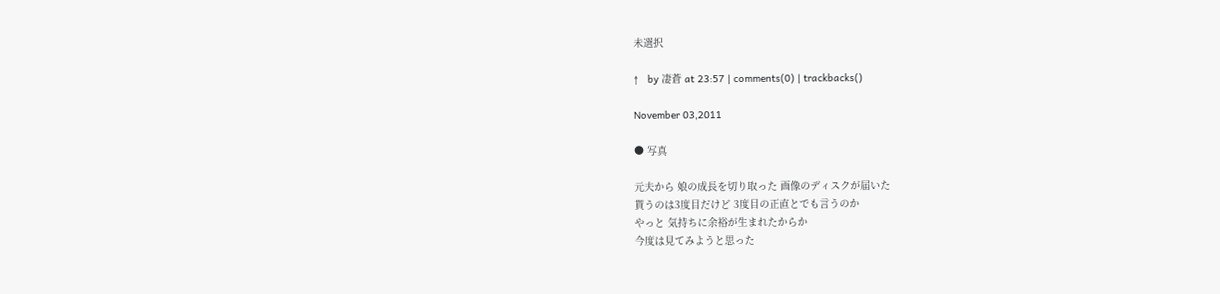未選択

↑   by 凄蒼 at 23:57 | comments(0) | trackbacks()

November 03,2011

● 写真

元夫から 娘の成長を切り取った 画像のディスクが届いた
貰うのは3度目だけど 3度目の正直とでも言うのか
やっと 気持ちに余裕が生まれたからか
今度は見てみようと思った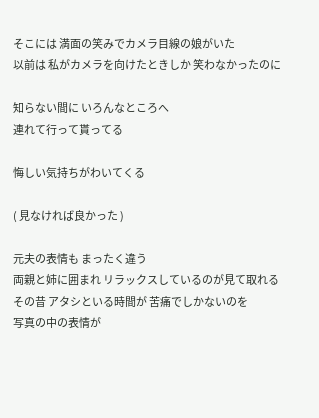そこには 満面の笑みでカメラ目線の娘がいた
以前は 私がカメラを向けたときしか 笑わなかったのに

知らない間に いろんなところへ
連れて行って貰ってる

悔しい気持ちがわいてくる

( 見なければ良かった )

元夫の表情も まったく違う
両親と姉に囲まれ リラックスしているのが見て取れる
その昔 アタシといる時間が 苦痛でしかないのを
写真の中の表情が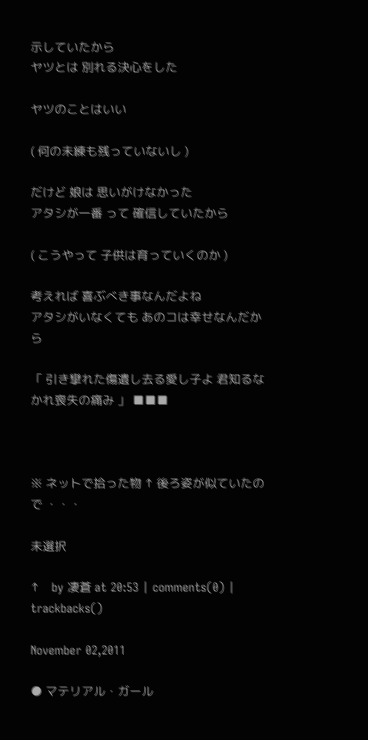示していたから
ヤツとは 別れる決心をした

ヤツのことはいい

( 何の未練も残っていないし )

だけど 娘は 思いがけなかった
アタシが一番 って 確信していたから

( こうやって 子供は育っていくのか )

考えれば 喜ぶべき事なんだよね
アタシがいなくても あのコは幸せなんだから

「 引き攣れた傷遺し去る愛し子よ 君知るなかれ喪失の痛み 」 ■■■



※ ネットで拾った物 ↑ 後ろ姿が似ていたので ・・・

未選択

↑   by 凄蒼 at 20:53 | comments(0) | trackbacks()

November 02,2011

● マテリアル・ガール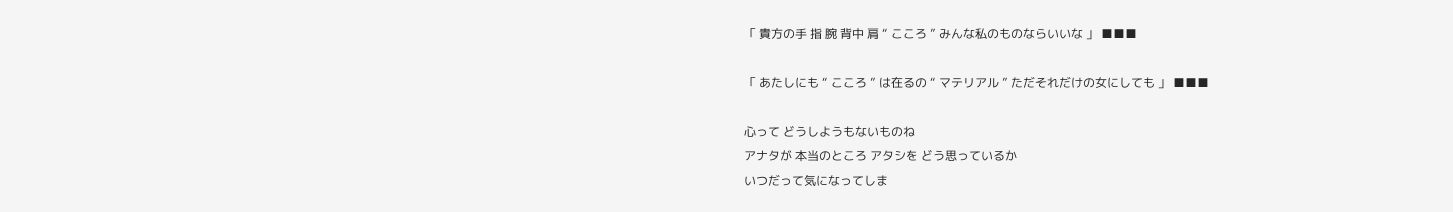「 貴方の手 指 腕 背中 肩 “ こころ ” みんな私のものならいいな 」 ■■■

「 あたしにも “ こころ ” は在るの “ マテリアル ” ただそれだけの女にしても 」 ■■■

心って どうしようもないものね
アナタが 本当のところ アタシを どう思っているか
いつだって気になってしま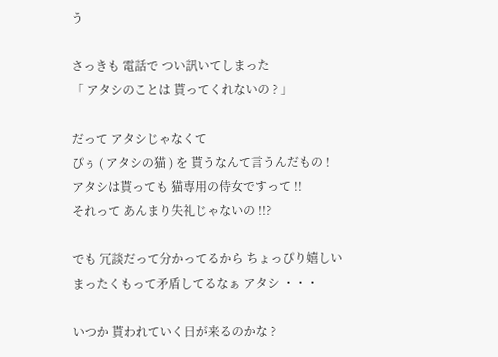う

さっきも 電話で つい訊いてしまった
「 アタシのことは 貰ってくれないの ? 」

だって アタシじゃなくて
ぴぅ ( アタシの猫 ) を 貰うなんて言うんだもの !
アタシは貰っても 猫専用の侍女ですって !!
それって あんまり失礼じゃないの !!?

でも 冗談だって分かってるから ちょっぴり嬉しい
まったくもって矛盾してるなぁ アタシ ・・・

いつか 貰われていく日が来るのかな ?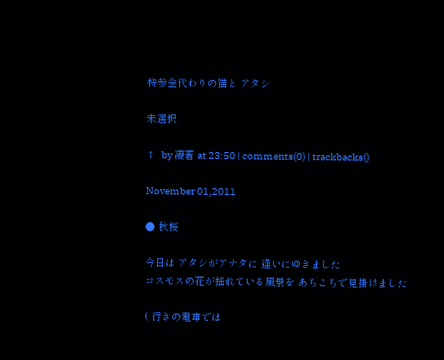持参金代わりの猫と アタシ

未選択

↑   by 凄蒼 at 23:50 | comments(0) | trackbacks()

November 01,2011

● 秋桜

今日は アタシがアナタに 逢いにゆきました
コスモスの花が揺れている風景を あちこちで見掛けました

( 行きの電車では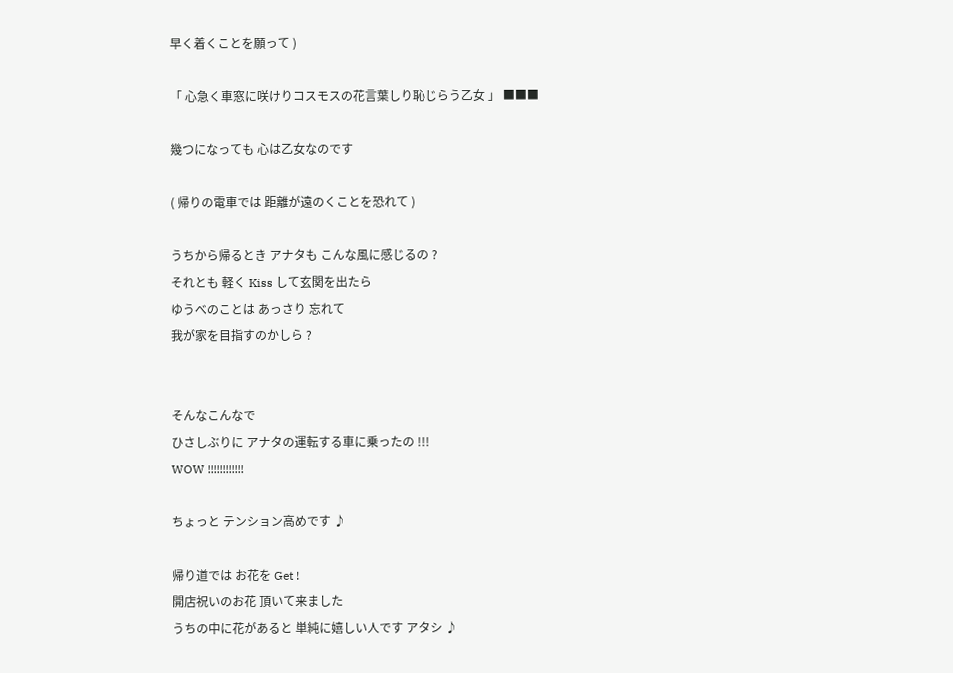早く着くことを願って )

「 心急く車窓に咲けりコスモスの花言葉しり恥じらう乙女 」 ■■■

幾つになっても 心は乙女なのです

( 帰りの電車では 距離が遠のくことを恐れて )

うちから帰るとき アナタも こんな風に感じるの ?
それとも 軽く Kiss して玄関を出たら
ゆうべのことは あっさり 忘れて
我が家を目指すのかしら ?


そんなこんなで
ひさしぶりに アナタの運転する車に乗ったの !!!
WOW !!!!!!!!!!!!

ちょっと テンション高めです ♪

帰り道では お花を Get !
開店祝いのお花 頂いて来ました
うちの中に花があると 単純に嬉しい人です アタシ ♪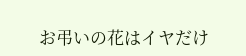お弔いの花はイヤだけ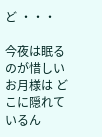ど ・・・

今夜は眠るのが惜しい
お月様は どこに隠れているん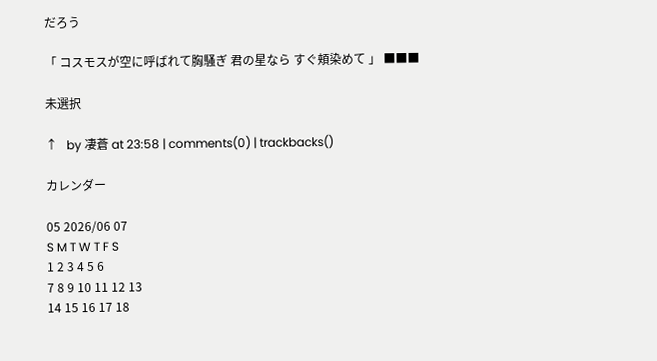だろう

「 コスモスが空に呼ばれて胸騒ぎ 君の星なら すぐ頬染めて 」 ■■■

未選択

↑   by 凄蒼 at 23:58 | comments(0) | trackbacks()

カレンダー

05 2026/06 07
S M T W T F S
1 2 3 4 5 6
7 8 9 10 11 12 13
14 15 16 17 18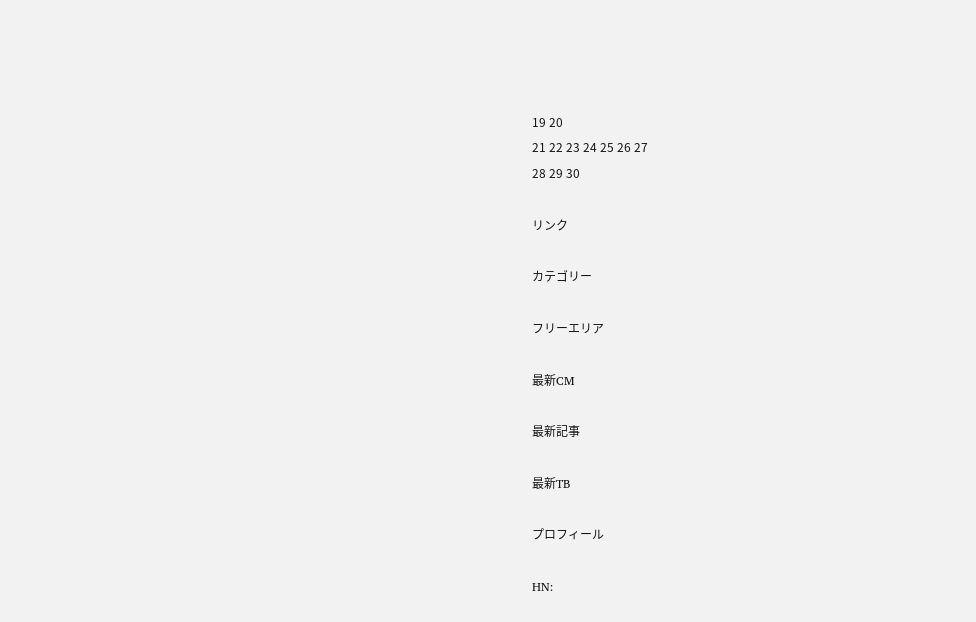19 20
21 22 23 24 25 26 27
28 29 30

リンク

カテゴリー

フリーエリア

最新CM

最新記事

最新TB

プロフィール

HN: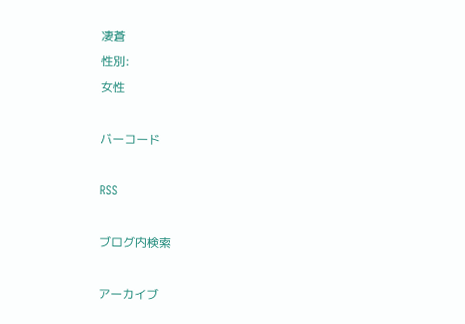凄蒼
性別:
女性

バーコード

RSS

ブログ内検索

アーカイブ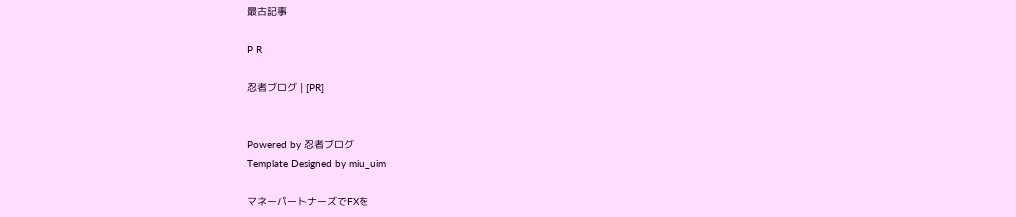最古記事

P R

忍者ブログ | [PR]


Powered by 忍者ブログ
Template Designed by miu_uim

マネーパートナーズでFXを